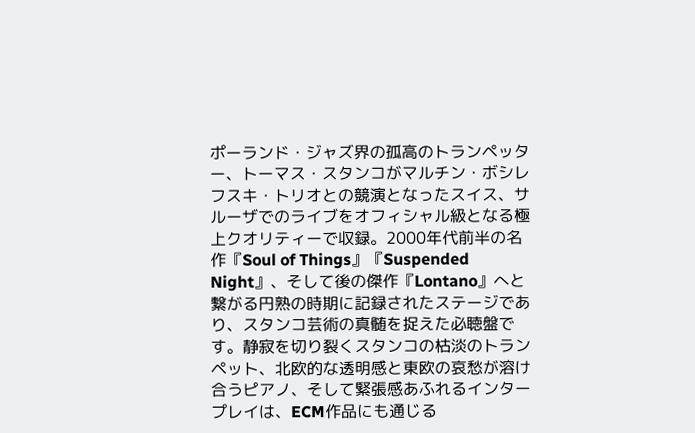ポーランド・ジャズ界の孤高のトランペッター、トーマス・スタンコがマルチン・ボシレフスキ・トリオとの競演となったスイス、サルーザでのライブをオフィシャル級となる極上クオリティーで収録。2000年代前半の名作『Soul of Things』『Suspended Night』、そして後の傑作『Lontano』へと繋がる円熟の時期に記録されたステージであり、スタンコ芸術の真髄を捉えた必聴盤です。静寂を切り裂くスタンコの枯淡のトランペット、北欧的な透明感と東欧の哀愁が溶け合うピアノ、そして緊張感あふれるインタープレイは、ECM作品にも通じる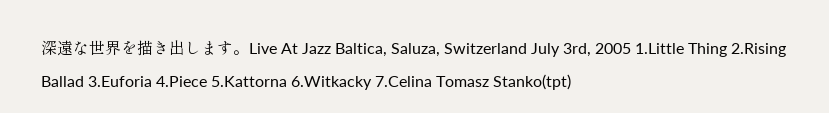深遠な世界を描き出します。Live At Jazz Baltica, Saluza, Switzerland July 3rd, 2005 1.Little Thing 2.Rising Ballad 3.Euforia 4.Piece 5.Kattorna 6.Witkacky 7.Celina Tomasz Stanko(tpt)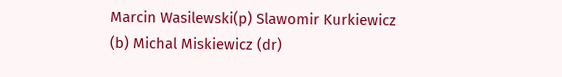Marcin Wasilewski(p) Slawomir Kurkiewicz (b) Michal Miskiewicz (dr)